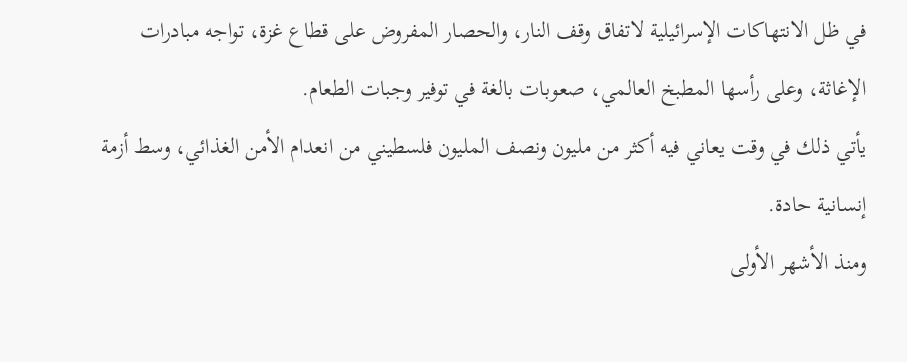في ظل الانتهاكات الإسرائيلية لاتفاق وقف النار، والحصار المفروض على قطاع غزة، تواجه مبادرات الإغاثة، وعلى رأسها المطبخ العالمي، صعوبات بالغة في توفير وجبات الطعام.
يأتي ذلك في وقت يعاني فيه أكثر من مليون ونصف المليون فلسطيني من انعدام الأمن الغذائي، وسط أزمة إنسانية حادة.
ومنذ الأشهر الأولى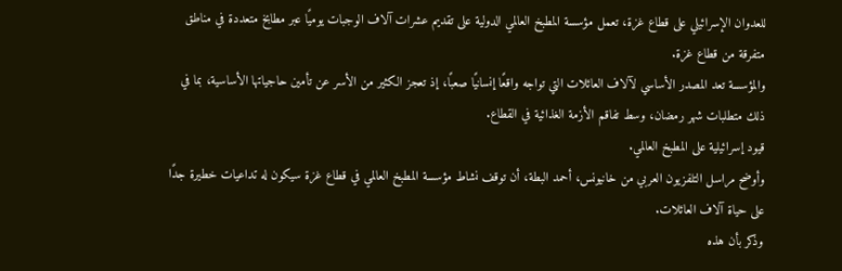للعدوان الإسرائيلي على قطاع غزة، تعمل مؤسسة المطبخ العالمي الدولية على تقديم عشرات آلاف الوجبات يوميًا عبر مطابخ متعددة في مناطق متفرقة من قطاع غزة.
والمؤسسة تعد المصدر الأساسي لآلاف العائلات التي تواجه واقعًا إنسانيًا صعبًا، إذ تعجز الكثير من الأسر عن تأمين حاجياتها الأساسية، بما في ذلك متطلبات شهر رمضان، وسط تفاقم الأزمة الغذائية في القطاع.
قيود إسرائيلية على المطبخ العالمي.
وأوضح مراسل التلفزيون العربي من خانيونس، أحمد البطة، أن توقف نشاط مؤسسة المطبخ العالمي في قطاع غزة سيكون له تداعيات خطيرة جدًا على حياة آلاف العائلات.
وذكر بأن هذه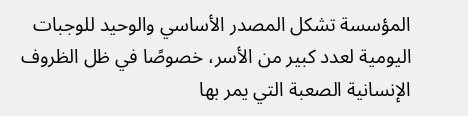المؤسسة تشكل المصدر الأساسي والوحيد للوجبات اليومية لعدد كبير من الأسر، خصوصًا في ظل الظروف الإنسانية الصعبة التي يمر بها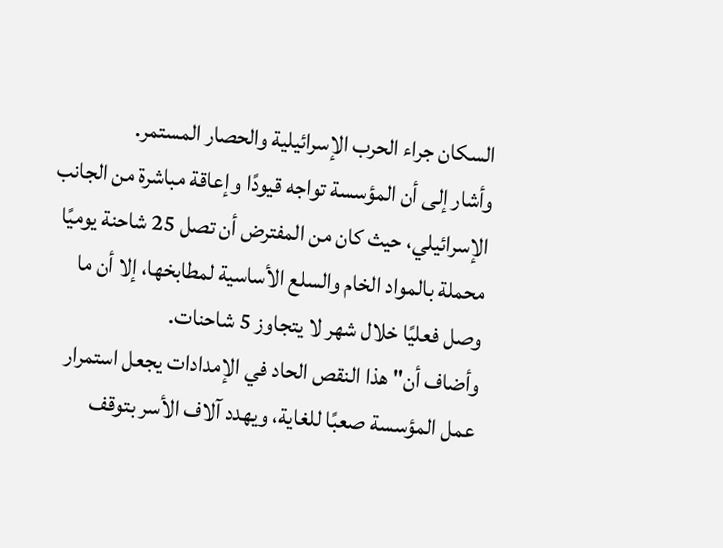السكان جراء الحرب الإسرائيلية والحصار المستمر.
وأشار إلى أن المؤسسة تواجه قيودًا وإعاقة مباشرة من الجانب الإسرائيلي، حيث كان من المفترض أن تصل 25 شاحنة يوميًا محملة بالمواد الخام والسلع الأساسية لمطابخها، إلا أن ما وصل فعليًا خلال شهر لا يتجاوز 5 شاحنات.
وأضاف أن" هذا النقص الحاد في الإمدادات يجعل استمرار عمل المؤسسة صعبًا للغاية، ويهدد آلاف الأسر بتوقف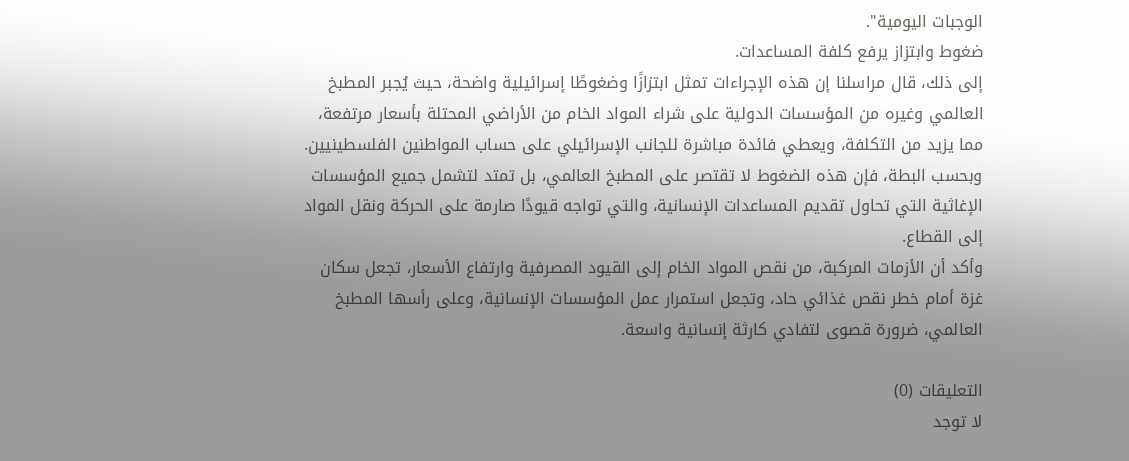الوجبات اليومية".
ضغوط وابتزاز يرفع كلفة المساعدات.
إلى ذلك، قال مراسلنا إن هذه الإجراءات تمثل ابتزازًا وضغوطًا إسرائيلية واضحة، حيث يُجبر المطبخ العالمي وغيره من المؤسسات الدولية على شراء المواد الخام من الأراضي المحتلة بأسعار مرتفعة، مما يزيد من التكلفة، ويعطي فائدة مباشرة للجانب الإسرائيلي على حساب المواطنين الفلسطينيين.
وبحسب البطة، فإن هذه الضغوط لا تقتصر على المطبخ العالمي، بل تمتد لتشمل جميع المؤسسات الإغاثية التي تحاول تقديم المساعدات الإنسانية، والتي تواجه قيودًا صارمة على الحركة ونقل المواد إلى القطاع.
وأكد أن الأزمات المركبة، من نقص المواد الخام إلى القيود المصرفية وارتفاع الأسعار، تجعل سكان غزة أمام خطر نقص غذائي حاد، وتجعل استمرار عمل المؤسسات الإنسانية، وعلى رأسها المطبخ العالمي، ضرورة قصوى لتفادي كارثة إنسانية واسعة.

التعليقات (0)
لا توجد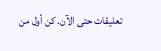تعليقات حتى الآن. كن أول من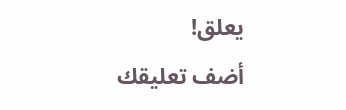يعلق!
أضف تعليقك